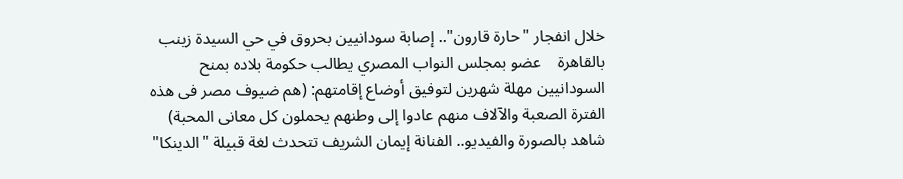خلال انفجار "حارة قارون".. إصابة سودانيين بحروق في حي السيدة زينب بالقاهرة    عضو بمجلس النواب المصري يطالب حكومة بلاده بمنح السودانيين مهلة شهرين لتوفيق أوضاع إقامتهم: (هم ضيوف مصر فى هذه الفترة الصعبة والآلاف منهم عادوا إلى وطنهم يحملون كل معانى المحبة)    شاهد بالصورة والفيديو.. الفنانة إيمان الشريف تتحدث لغة قبيلة "الدينكا"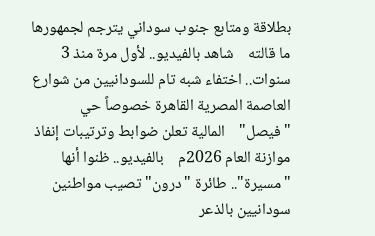بطلاقة ومتابع جنوب سوداني يترجم لجمهورها ما قالته    شاهد بالفيديو.. لأول مرة منذ 3 سنوات.. اختفاء شبه تام للسودانيين من شوارع العاصمة المصرية القاهرة خصوصاً حي "فيصل"    المالية تعلن ضوابط وترتيبات إنفاذ موازنة العام 2026م    بالفيديو.. ظنوا أنها "مسيرة".. طائرة "درون" تصيب مواطنين سودانيين بالذعر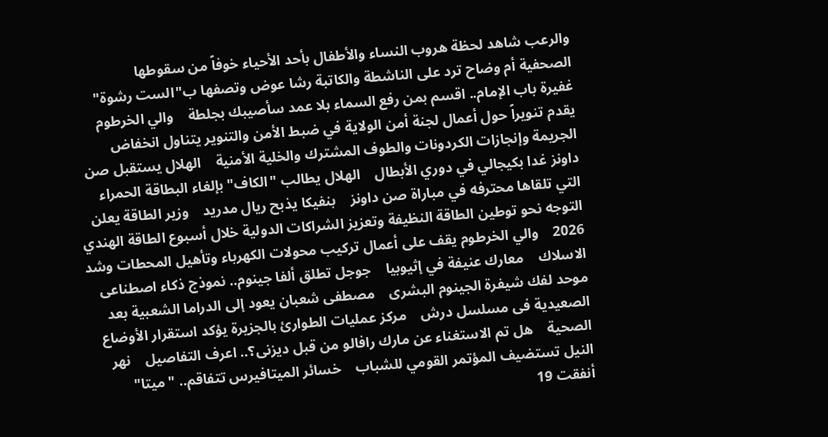والرعب شاهد لحظة هروب النساء والأطفال بأحد الأحياء خوفاً من سقوطها    الصحفية أم وضاح ترد على الناشطة والكاتبة رشا عوض وتصفها ب"الست رشوة" غفيرة باب الإمام.. اقسم بمن رفع السماء بلا عمد سأصيبك بجلطة    والي الخرطوم يقدم تنويراً حول أعمال لجنة أمن الولاية في ضبط الأمن والتنوير يتناول انخفاض الجريمة وإنجازات الكردونات والطوف المشترك والخلية الأمنية    الهلال يستقبل صن داونز غدا بكيجالي في دوري الأبطال    الهلال يطالب "الكاف" بإلغاء البطاقة الحمراء التي تلقاها محترفه في مباراة صن داونز    بنفيكا يذبح ريال مدريد    وزير الطاقة يعلن التوجه نحو توطين الطاقة النظيفة وتعزيز الشراكات الدولية خلال أسبوع الطاقة الهندي 2026    والي الخرطوم يقف على أعمال تركيب محولات الكهرباء وتأهيل المحطات وشد الاسلاك    معارك عنيفة في إثيوبيا    جوجل تطلق ألفا جينوم.. نموذج ذكاء اصطناعى موحد لفك شيفرة الجينوم البشرى    مصطفى شعبان يعود إلى الدراما الشعبية بعد الصعيدية فى مسلسل درش    مركز عمليات الطوارئ بالجزيرة يؤكد استقرار الأوضاع الصحية    هل تم الاستغناء عن مارك رافالو من قبل ديزنى؟.. اعرف التفاصيل    نهر النيل تستضيف المؤتمر القومي للشباب    خسائر الميتافيرس تتفاقم.. "ميتا" أنفقت 19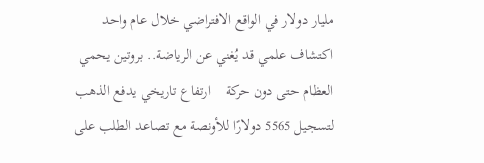مليار دولار في الواقع الافتراضي خلال عام واحد    اكتشاف علمي قد يُغني عن الرياضة.. بروتين يحمي العظام حتى دون حركة    ارتفاع تاريخي يدفع الذهب لتسجيل 5565 دولارًا للأونصة مع تصاعد الطلب على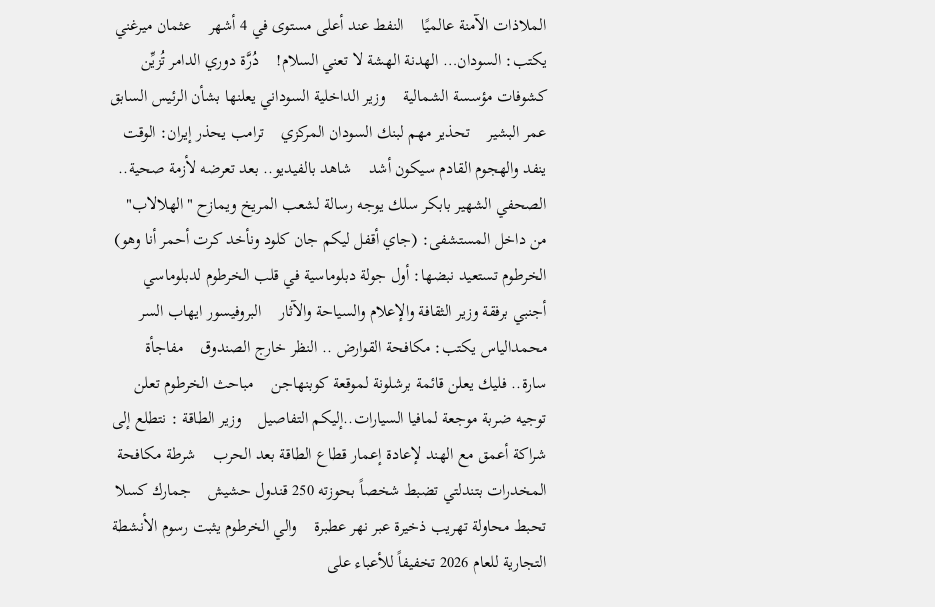الملاذات الآمنة عالميًا    النفط عند أعلى مستوى في 4 أشهر    عثمان ميرغني يكتب: السودان… الهدنة الهشة لا تعني السلام!    دُرَّة دوري الدامر تُزيِّن كشوفات مؤسسة الشمالية    وزير الداخلية السوداني يعلنها بشأن الرئيس السابق عمر البشير    تحذير مهم لبنك السودان المركزي    ترامب يحذر إيران: الوقت ينفد والهجوم القادم سيكون أشد    شاهد بالفيديو.. بعد تعرضه لأزمة صحية.. الصحفي الشهير بابكر سلك يوجه رسالة لشعب المريخ ويمازح "الهلالاب" من داخل المستشفى: (جاي أقفل ليكم جان كلود ونأخد كرت أحمر أنا وهو)    الخرطوم تستعيد نبضها: أول جولة دبلوماسية في قلب الخرطوم لدبلوماسي أجنبي برفقة وزير الثقافة والإعلام والسياحة والآثار    البروفيسور ايهاب السر محمدالياس يكتب: مكافحة القوارض .. النظر خارج الصندوق    مفاجأة سارة.. فليك يعلن قائمة برشلونة لموقعة كوبنهاجن    مباحث الخرطوم تعلن توجيه ضربة موجعة لمافيا السيارات..إليكم التفاصيل    وزير الطاقة : نتطلع إلى شراكة أعمق مع الهند لإعادة إعمار قطاع الطاقة بعد الحرب    شرطة مكافحة المخدرات بتندلتي تضبط شخصاً بحوزته 250 قندول حشيش    جمارك كسلا تحبط محاولة تهريب ذخيرة عبر نهر عطبرة    والي الخرطوم يثبت رسوم الأنشطة التجارية للعام 2026 تخفيفاً للأعباء على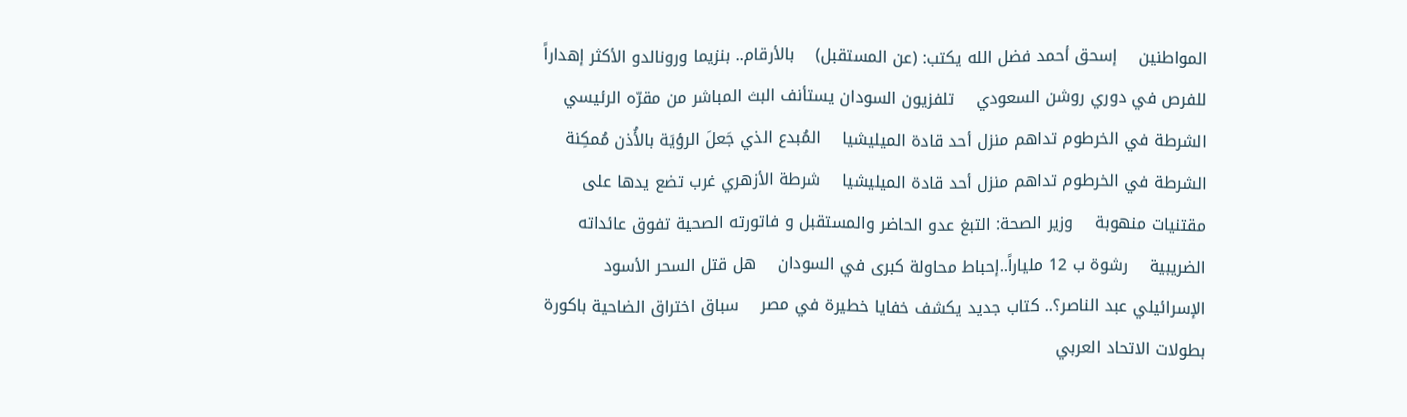المواطنين    إسحق أحمد فضل الله يكتب: (عن المستقبل)    بالأرقام.. بنزيما ورونالدو الأكثر إهداراً للفرص في دوري روشن السعودي    تلفزيون السودان يستأنف البث المباشر من مقرّه الرئيسي    الشرطة في الخرطوم تداهم منزل أحد قادة الميليشيا    المُبدع الذي جَعلَ الرؤيَة بالأُذن مُمكِنة    الشرطة في الخرطوم تداهم منزل أحد قادة الميليشيا    شرطة الأزهري غرب تضع يدها على مقتنيات منهوبة    وزير الصحة: التبغ عدو الحاضر والمستقبل و فاتورته الصحية تفوق عائداته الضريبية    رشوة ب 12 ملياراً..إحباط محاولة كبرى في السودان    هل قتل السحر الأسود الإسرائيلي عبد الناصر؟.. كتاب جديد يكشف خفايا خطيرة في مصر    سباق اختراق الضاحية باكورة بطولات الاتحاد العربي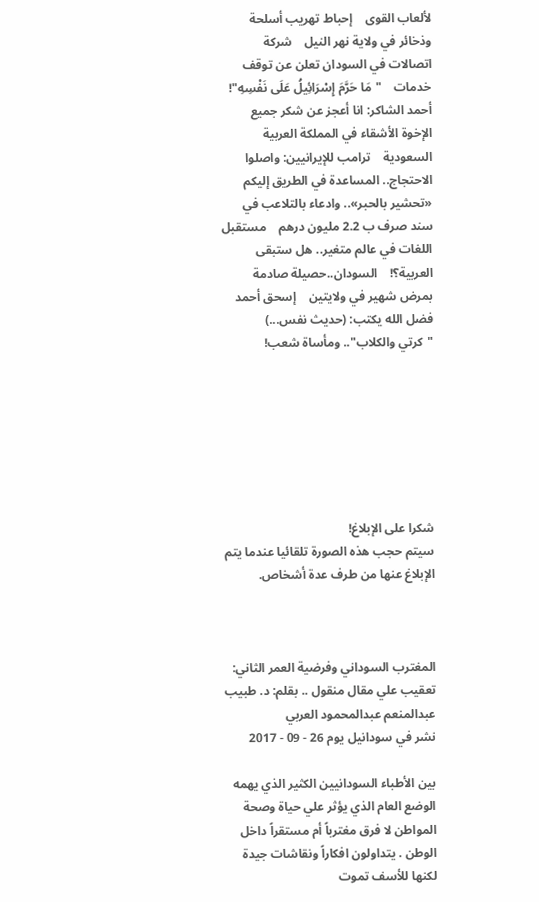لألعاب القوى    إحباط تهريب أسلحة وذخائر في ولاية نهر النيل    شركة اتصالات في السودان تعلن عن توقف خدمات    "مَا حَرَّمَ إِسْرَائِيلُ عَلَى نَفْسِهِ"!    أحمد الشاكر: انا أعجز عن شكر جميع الإخوة الأشقاء في المملكة العربية السعودية    ترامب للإيرانيين: واصلوا الاحتجاج.. المساعدة في الطريق إليكم    «تحشير بالحبر».. وادعاء بالتلاعب في سند صرف ب 2.2 مليون درهم    مستقبل اللغات في عالم متغير.. هل ستبقى العربية؟!    السودان..حصيلة صادمة بمرض شهير في ولايتين    إسحق أحمد فضل الله يكتب: (حديث نفس...)    "كرتي والكلاب".. ومأساة شعب!







شكرا على الإبلاغ!
سيتم حجب هذه الصورة تلقائيا عندما يتم الإبلاغ عنها من طرف عدة أشخاص.



المغترب السوداني وفرضية العمر الثاني: تعقيب علي مقال منقول .. بقلم: د. طبيب عبدالمنعم عبدالمحمود العربي
نشر في سودانيل يوم 26 - 09 - 2017

بين الأطباء السودانيين الكثير الذي يهمه الوضع العام الذي يؤثر علي حياة وصحة المواطن لا فرق مغترباً أم مستقراً داخل الوطن . يتداولون افكاراً ونقاشات جيدة لكنها للأسف تموت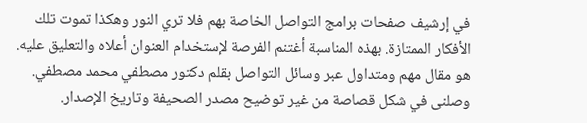في إرشيف صفحات برامج التواصل الخاصة بهم فلا تري النور وهكذا تموت تلك الأفكار الممتازة. بهذه المناسبة أغتنم الفرصة لإستخدام العنوان أعلاه والتعليق عليه. هو مقال مهم ومتداول عبر وسائل التواصل بقلم دكتور مصطفي محمد مصطفي. وصلنى في شكل قصاصة من غير توضيح مصدر الصحيفة وتاريخ الإصدار.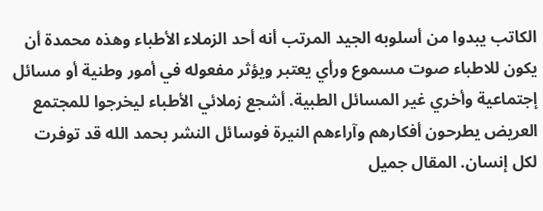الكاتب يبدوا من أسلوبه الجيد المرتب أنه أحد الزملاء الأطباء وهذه محمدة أن يكون للاطباء صوت مسموع ورأي يعتبر ويؤثر مفعوله في أمور وطنية أو مسائل إجتماعية وأخري غير المسائل الطبية. أشجع زملائي الأطباء ليخرجوا للمجتمع العريض يطرحون أفكارهم وآراءهم النيرة فوسائل النشر بحمد الله قد توفرت لكل إنسان. المقال جميل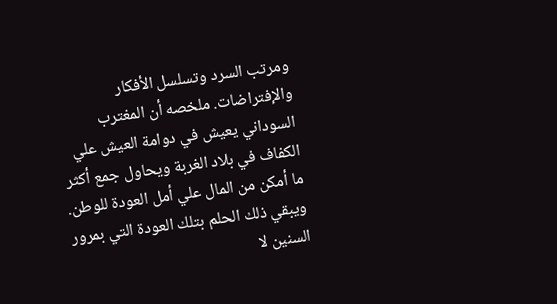ومرتب السرد وتسلسل الأفكار والإفتراضات. ملخصه أن المغترب السوداني يعيش في دوامة العيش علي الكفاف في بلاد الغربة ويحاول جمع أكثر ما أمكن من المال علي أمل العودة للوطن. ويبقي ذلك الحلم بتلك العودة التي بمرور السنين لا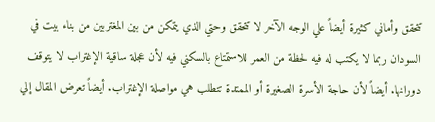تتحقق وأماني كثيرة أيضاً علي الوجه الآخر لا تتحقق وحتي الذي يتمكن من بين المغتربين من بناء بيت في السودان ربما لا يكتب له فيه لحظة من العمر للاستمتاع بالسكني فيه لأن عجلة ساقية الإغتراب لا يتوقف دورانها. أيضاً لأن حاجة الأسرة الصغيرة أو الممتدة تتطلب هي مواصلة الإغتراب. أيضاً تعرض المقال إلي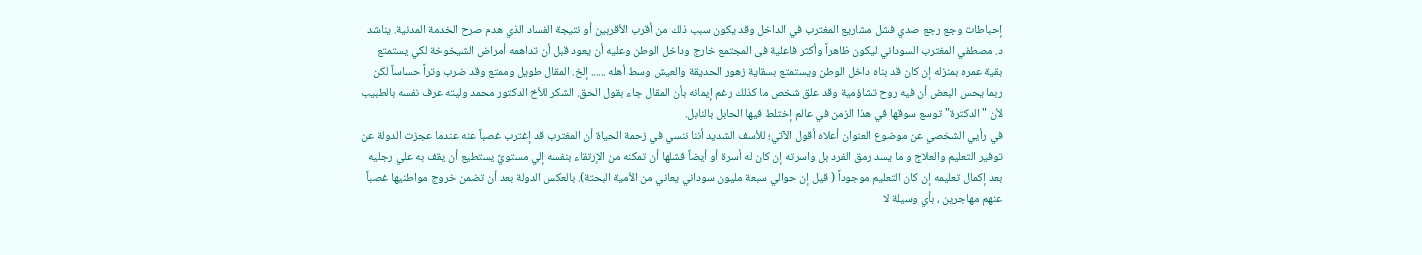إحباطات وجع رجع صدي فشل مشاريع المغترب في الداخل وقد يكون سبب ذلك من أقرب الأقربين أو نتيجة الفساد الذي هدم صرح الخدمة المدنية. يناشد د. مصطفي المغترب السوداني ليكون ظاهراً وأكثر فاعلية فى المجتمع خارج وداخل الوطن وعليه أن يعود قبل أن تداهمه أمراض الشيخوخة لكي يستمتع بقية عمره بمنزله إن كان قد بناه داخل الوطن ويستمتع بسقاية زهور الحديقة والعيش وسط أهله ...... إلخ. المقال طويل وممتع وقد ضرب وتراً حساساً لكن ربما يحس البعض أن فيه روح تشاؤمية وقد علق شخص ما كذلك رغم إيمانه بأن المقال جاء بقول الحق. الشكر للأخ الدكتور محمد وليته عرف نفسه بالطبيب لأن "الدكترة" توسع سوقها في هذا الزمن في عالم إختلط فيها الحابل بالنابل.
في رأيي الشخصي عن موضوع العنوان أعلاه أقول الآتي؛ للأسف الشديد أننا ننسي في زحمة الحياة أن المغترب قد إغترب غصباً عنه عندما عجزت الدولة عن توفير التعليم والعلاج و ما يسد رمق الفرد بل واسرته إن كان له أسرة أو أيضاً فشلها أن تمكنه من الإرتقاء بنفسه إلي مستويً يستطيع أن يقف به علي رجليه بعد إكمال تعليمه إن كان التعليم موجوداً ( قيل إن حوالي سبعة مليون سوداني يعاني من الأمية البحتة). بالعكس الدولة بعد أن تضمن خروج مواطنيها غصباً عنهم مهاجرين ، بأي وسيلة لا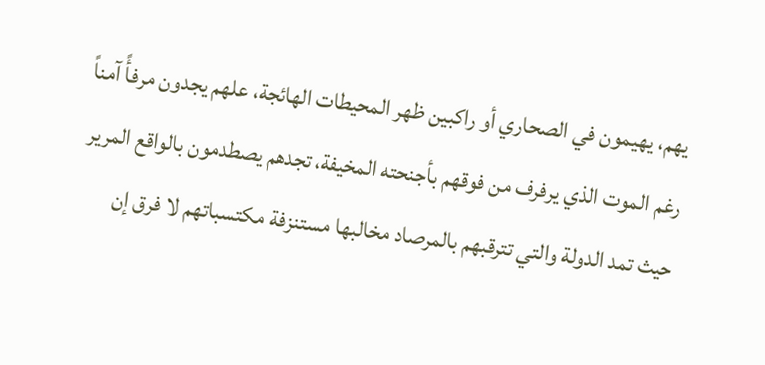يهم، يهيمون في الصحاري أو راكبين ظهر المحيطات الهائجة، علهم يجدون مرفأً آمناً رغم الموت الذي يرفرف من فوقهم بأجنحته المخيفة، تجدهم يصطدمون بالواقع المرير حيث تمد الدولة والتي تترقبهم بالمرصاد مخالبها مستنزفة مكتسباتهم لا فرق إن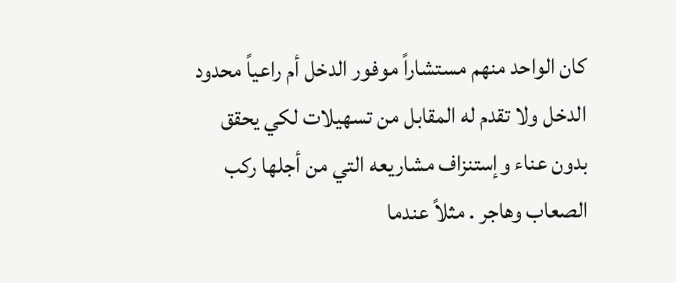كان الواحد منهم مستشاراً موفور الدخل أم راعياً محدود الدخل ولا تقدم له المقابل من تسهيلات لكي يحقق بدون عناء وإستنزاف مشاريعه التي من أجلها ركب الصعاب وهاجر . مثلاً عندما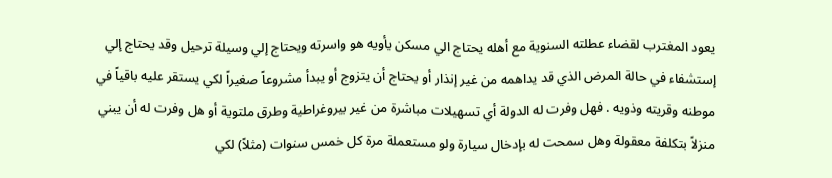يعود المغترب لقضاء عطلته السنوية مع أهله يحتاج الي مسكن يأويه هو واسرته ويحتاج إلي وسيلة ترحيل وقد يحتاج إلي إستشفاء في حالة المرض الذي قد يداهمه من غير إنذار أو يحتاج أن يتزوج أو يبدأ مشروعاً صغيراً لكي يستقر عليه باقياً في موطنه وقريته وذويه . فهل وفرت له الدولة أي تسهيلات مباشرة من غير بيروغراطية وطرق ملتوية أو هل وفرت له أن يبني منزلاً بتكلفة معقولة وهل سمحت له بإدخال سيارة ولو مستعملة مرة كل خمس سنوات (مثلاً) لكي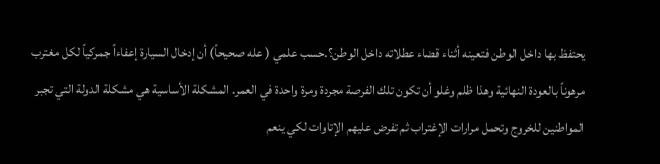يحتفظ بها داخل الوطن فتعينه أثناء قضاء عطلاته داخل الوطن؟.حسب علمي ( عله صحيحاً) أن إدخال السيارة إعفاءاً جمركياً لكل مغترب مرهوناً بالعودة النهائية وهذا ظلم وغلو أن تكون تلك الفرصة مجردة ومرة واحدة في العمر. المشكلة الأساسية هي مشكلة الدولة التي تجبر المواطنين للخروج وتحمل مرارات الإغتراب ثم تفرض عليهم الإتاوات لكي ينعم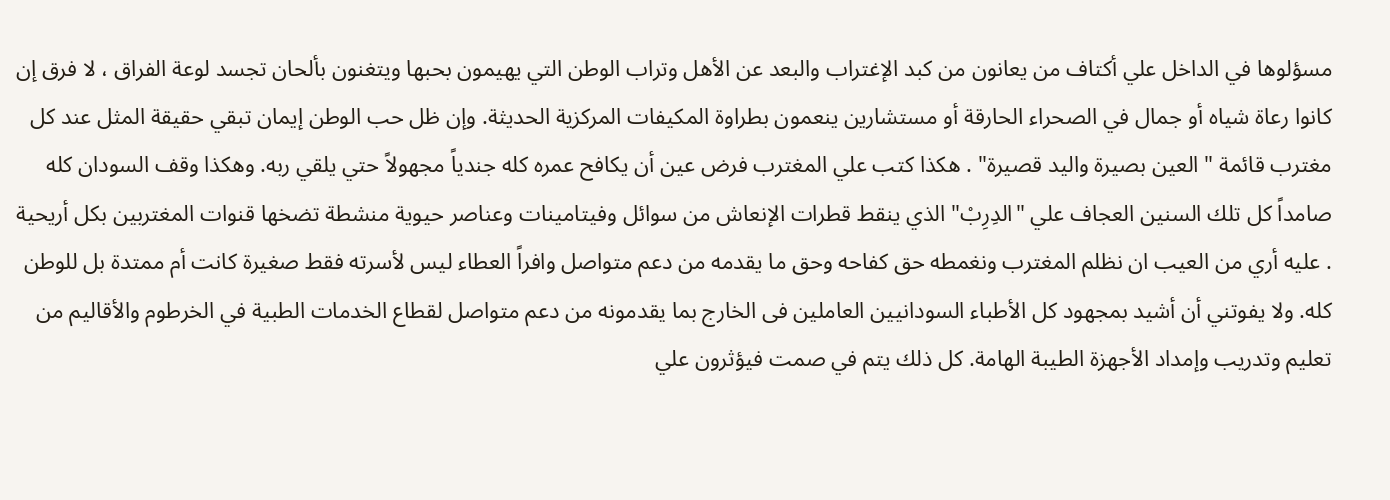مسؤلوها في الداخل علي أكتاف من يعانون من كبد الإغتراب والبعد عن الأهل وتراب الوطن التي يهيمون بحبها ويتغنون بألحان تجسد لوعة الفراق ، لا فرق إن كانوا رعاة شياه أو جمال في الصحراء الحارقة أو مستشارين ينعمون بطراوة المكيفات المركزية الحديثة. وإن ظل حب الوطن إيمان تبقي حقيقة المثل عند كل مغترب قائمة " العين بصيرة واليد قصيرة" . هكذا كتب علي المغترب فرض عين أن يكافح عمره كله جندياً مجهولاً حتي يلقي ربه. وهكذا وقف السودان كله صامداً كل تلك السنين العجاف علي "الدِرِبْ" الذي ينقط قطرات الإنعاش من سوائل وفيتامينات وعناصر حيوية منشطة تضخها قنوات المغتربين بكل أريحية . عليه أري من العيب ان نظلم المغترب ونغمطه حق كفاحه وحق ما يقدمه من دعم متواصل وافراً العطاء ليس لأسرته فقط صغيرة كانت أم ممتدة بل للوطن كله. ولا يفوتني أن أشيد بمجهود كل الأطباء السودانيين العاملين فى الخارج بما يقدمونه من دعم متواصل لقطاع الخدمات الطبية في الخرطوم والأقاليم من تعليم وتدريب وإمداد الأجهزة الطيبة الهامة. كل ذلك يتم في صمت فيؤثرون علي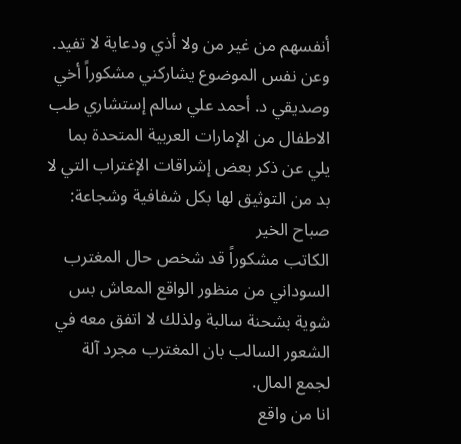أنفسهم من غير من ولا أذي ودعاية لا تفيد.
وعن نفس الموضوع يشاركني مشكوراً أخي وصديقي د. أحمد علي سالم إستشاري طب الاطفال من الإمارات العربية المتحدة بما يلي عن ذكر بعض إشراقات الإغتراب التي لا بد من التوثيق لها بكل شفافية وشجاعة:
صباح الخير
الكاتب مشكوراً قد شخص حال المغترب السوداني من منظور الواقع المعاش بس شوية بشحنة سالبة ولذلك لا اتفق معه في الشعور السالب بان المغترب مجرد آلة لجمع المال.
انا من واقع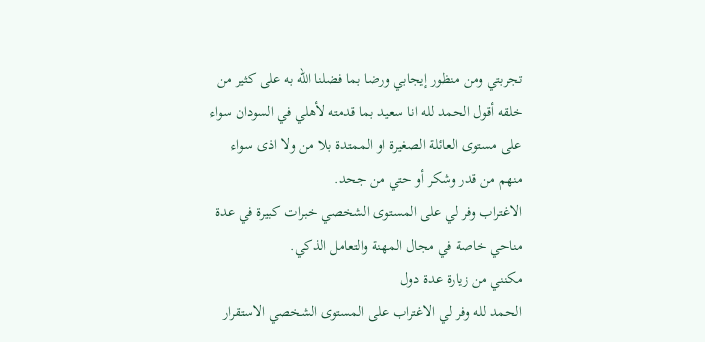تجربتي ومن منظور إيجابي ورضا بما فضلنا الله به على كثير من خلقه أقول الحمد لله انا سعيد بما قدمته لأهلي في السودان سواء على مستوى العائلة الصغيرة او الممتدة بلا من ولا اذى سواء منهم من قدر وشكر أو حتي من جحد.
الاغتراب وفر لي على المستوى الشخصي خبرات كبيرة في عدة مناحي خاصة في مجال المهنة والتعامل الذكي.
مكنني من زيارة عدة دول
الحمد لله وفر لي الاغتراب على المستوى الشخصي الاستقرار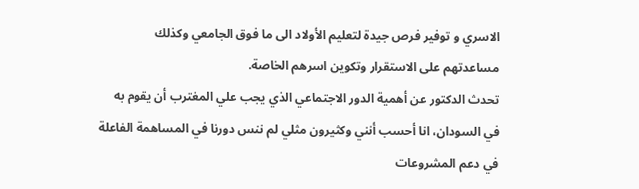الاسري و توفير فرص جيدة لتعليم الأولاد الى ما فوق الجامعي وكذلك مساعدتهم على الاستقرار وتكوين اسرهم الخاصة.
تحدث الدكتور عن أهمية الدور الاجتماعي الذي يجب علي المغترب أن يقوم به في السودان، انا أحسب أنني وكثيرون مثلي لم ننس دورنا في المساهمة الفاعلة في دعم المشروعات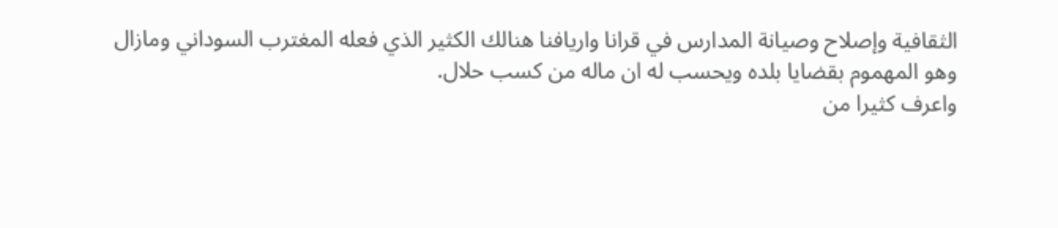الثقافية وإصلاح وصيانة المدارس في قرانا واريافنا هنالك الكثير الذي فعله المغترب السوداني ومازال وهو المهموم بقضايا بلده ويحسب له ان ماله من كسب حلال.
واعرف كثيرا من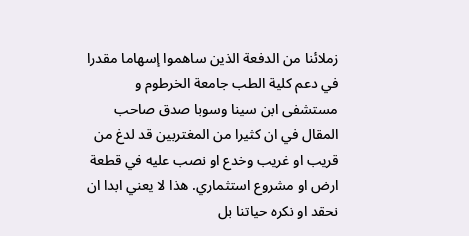زملائنا من الدفعة الذين ساهموا إسهاما مقدرا في دعم كلية الطب جامعة الخرطوم و مستشفى ابن سينا وسوبا صدق صاحب المقال في ان كثيرا من المغتربين قد لدغ من قريب او غريب وخدع او نصب عليه في قطعة ارض او مشروع استثماري. هذا لا يعني ابدا ان نحقد او نكره حياتنا بل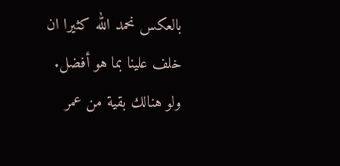بالعكس نحمد الله كثيرا ان خلف علينا بما هو أفضل.
ولو هنالك بقية من عمر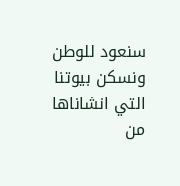سنعود للوطن ونسكن بيوتنا التي انشاناها من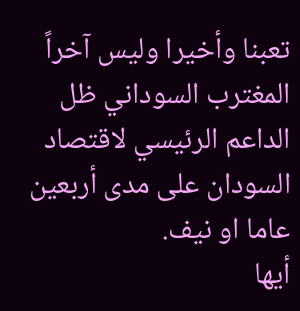تعبنا وأخيرا وليس آخراً المغترب السوداني ظل الداعم الرئيسي لاقتصاد السودان على مدى أربعين عاما او نيف.
أيها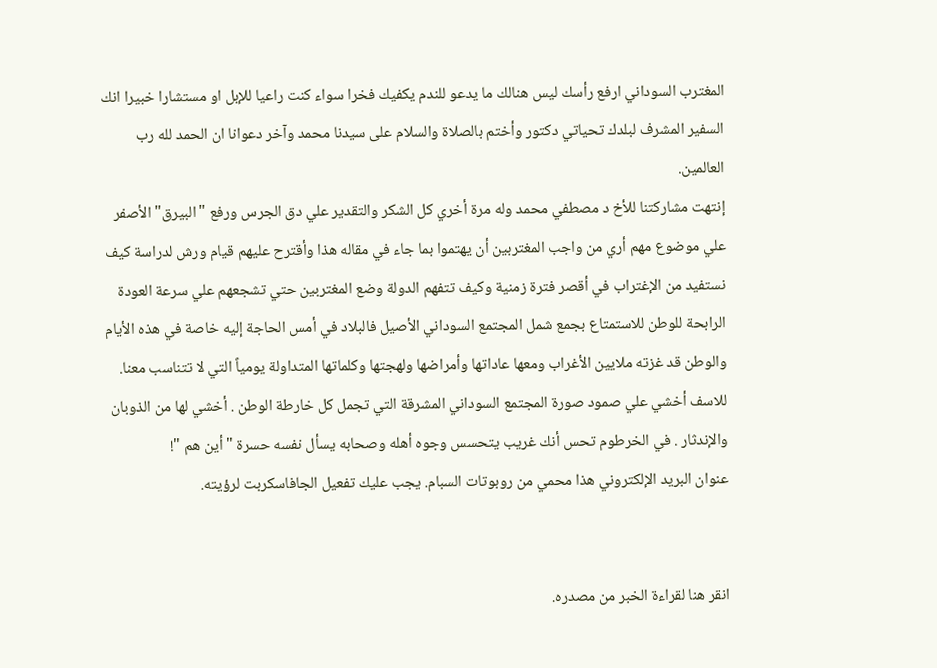المغترب السوداني ارفع رأسك ليس هنالك ما يدعو للندم يكفيك فخرا سواء كنت راعيا للإبل او مستشارا خبيرا انك السفير المشرف لبلدك تحياتي دكتور وأختم بالصلاة والسلام على سيدنا محمد وآخر دعوانا ان الحمد لله رب العالمين.
إنتهت مشاركتنا للأخ د مصطفي محمد وله مرة أخري كل الشكر والتقدير علي دق الجرس ورفع "البيرق" الأصفر علي موضوع مهم أري من واجب المغتربين أن يهتموا بما جاء في مقاله هذا وأقترح عليهم قيام ورش لدراسة كيف نستفيد من الإغتراب في أقصر فترة زمنية وكيف تتفهم الدولة وضع المغتربين حتي تشجعهم علي سرعة العودة الرابحة للوطن للاستمتاع بجمع شمل المجتمع السوداني الأصيل فالبلاد في أمس الحاجة إليه خاصة في هذه الأيام والوطن قد غزته ملايين الأغراب ومعها عاداتها وأمراضها ولهجتها وكلماتها المتداولة يومياً التي لا تتناسب معنا. للاسف أخشي علي صمود صورة المجتمع السوداني المشرقة التي تجمل كل خارطة الوطن . أخشي لها من الذوبان والإندثار . في الخرطوم تحس أنك غريب يتحسس وجوه أهله وصحابه يسأل نفسه حسرة "أين هم "!
عنوان البريد الإلكتروني هذا محمي من روبوتات السبام. يجب عليك تفعيل الجافاسكربت لرؤيته.


انقر هنا لقراءة الخبر من مصدره.